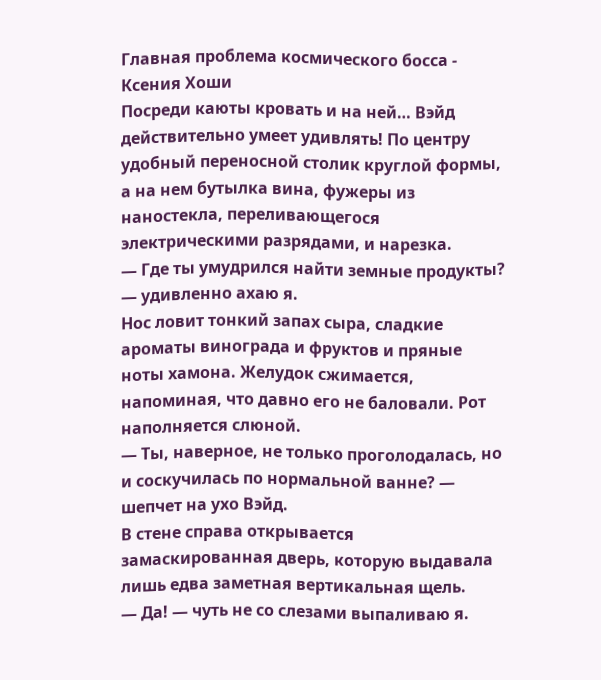Главная проблема космического босса - Ксения Хоши
Посреди каюты кровать и на ней… Вэйд действительно умеет удивлять! По центру удобный переносной столик круглой формы, а на нем бутылка вина, фужеры из наностекла, переливающегося электрическими разрядами, и нарезка.
— Где ты умудрился найти земные продукты? — удивленно ахаю я.
Нос ловит тонкий запах сыра, сладкие ароматы винограда и фруктов и пряные ноты хамона. Желудок сжимается, напоминая, что давно его не баловали. Рот наполняется слюной.
— Ты, наверное, не только проголодалась, но и соскучилась по нормальной ванне? — шепчет на ухо Вэйд.
В стене справа открывается замаскированная дверь, которую выдавала лишь едва заметная вертикальная щель.
— Да! — чуть не со слезами выпаливаю я.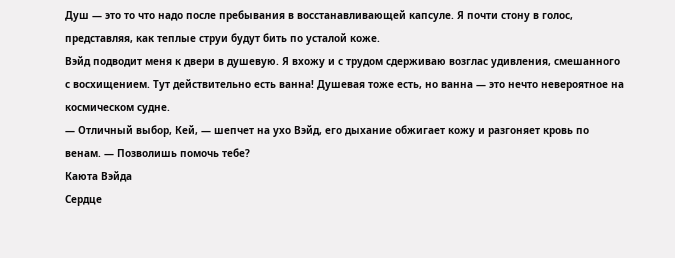Душ — это то что надо после пребывания в восстанавливающей капсуле. Я почти стону в голос, представляя, как теплые струи будут бить по усталой коже.
Вэйд подводит меня к двери в душевую. Я вхожу и с трудом сдерживаю возглас удивления, смешанного с восхищением. Тут действительно есть ванна! Душевая тоже есть, но ванна — это нечто невероятное на космическом судне.
— Отличный выбор, Кей, — шепчет на ухо Вэйд, его дыхание обжигает кожу и разгоняет кровь по венам. — Позволишь помочь тебе?
Каюта Вэйда
Сердце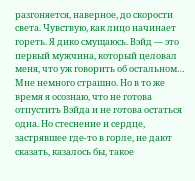разгоняется, наверное, до скорости света. Чувствую, как лицо начинает гореть. Я дико смущаюсь. Вэйд — это первый мужчина, который целовал меня, что уж говорить об остальном…
Мне немного страшно. Но в то же время я осознаю, что не готова отпустить Вэйда и не готова остаться одна. Но стеснение и сердце, застрявшее где-то в горле, не дают сказать, казалось бы, такое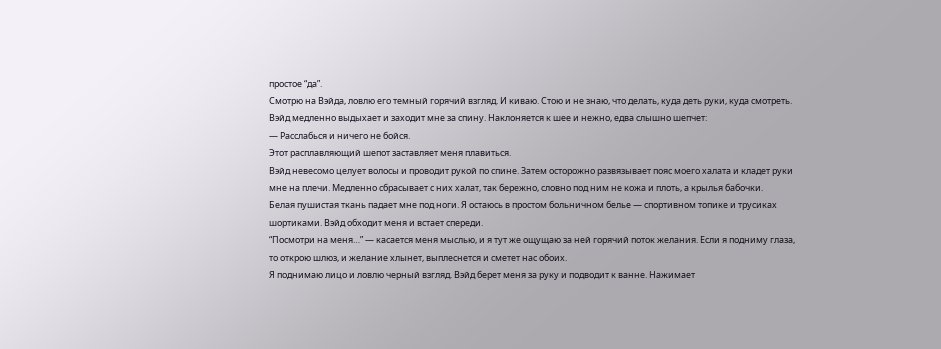простое “да”.
Смотрю на Вэйда, ловлю его темный горячий взгляд. И киваю. Стою и не знаю, что делать, куда деть руки, куда смотреть.
Вэйд медленно выдыхает и заходит мне за спину. Наклоняется к шее и нежно, едва слышно шепчет:
— Расслабься и ничего не бойся.
Этот расплавляющий шепот заставляет меня плавиться.
Вэйд невесомо целует волосы и проводит рукой по спине. Затем осторожно развязывает пояс моего халата и кладет руки мне на плечи. Медленно сбрасывает с них халат, так бережно, словно под ним не кожа и плоть, а крылья бабочки.
Белая пушистая ткань падает мне под ноги. Я остаюсь в простом больничном белье — спортивном топике и трусиках шортиками. Вэйд обходит меня и встает спереди.
“Посмотри на меня…” — касается меня мыслью, и я тут же ощущаю за ней горячий поток желания. Если я подниму глаза, то открою шлюз, и желание хлынет, выплеснется и сметет нас обоих.
Я поднимаю лицо и ловлю черный взгляд. Вэйд берет меня за руку и подводит к ванне. Нажимает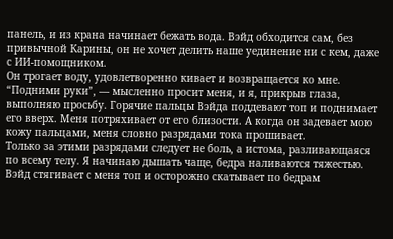панель, и из крана начинает бежать вода. Вэйд обходится сам, без привычной Карины, он не хочет делить наше уединение ни с кем, даже с ИИ-помощником.
Он трогает воду, удовлетворенно кивает и возвращается ко мне.
“Подними руки”, — мысленно просит меня, и я, прикрыв глаза, выполняю просьбу. Горячие пальцы Вэйда поддевают топ и поднимает его вверх. Меня потряхивает от его близости. А когда он задевает мою кожу пальцами, меня словно разрядами тока прошивает.
Только за этими разрядами следует не боль, а истома, разливающаяся по всему телу. Я начинаю дышать чаще, бедра наливаются тяжестью.
Вэйд стягивает с меня топ и осторожно скатывает по бедрам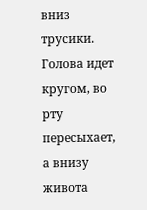вниз трусики. Голова идет кругом, во рту пересыхает, а внизу живота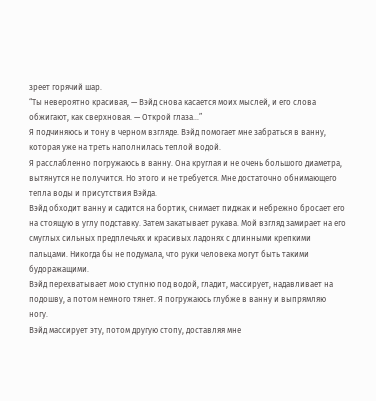зреет горячий шар.
“Ты невероятно красивая, — Вэйд снова касается моих мыслей, и его слова обжигают, как сверхновая. — Открой глаза…”
Я подчиняюсь и тону в черном взгляде. Вэйд помогает мне забраться в ванну, которая уже на треть наполнилась теплой водой.
Я расслабленно погружаюсь в ванну. Она круглая и не очень большого диаметра, вытянутся не получится. Но этого и не требуется. Мне достаточно обнимающего тепла воды и присутствия Вэйда.
Вэйд обходит ванну и садится на бортик, снимает пиджак и небрежно бросает его на стоящую в углу подставку. Затем закатывает рукава. Мой взгляд замирает на его смуглых сильных предплечьях и красивых ладонях с длинными крепкими пальцами. Никогда бы не подумала, что руки человека могут быть такими будоражащими.
Вэйд перехватывает мою ступню под водой, гладит, массирует, надавливает на подошву, а потом немного тянет. Я погружаюсь глубже в ванну и выпрямляю ногу.
Вэйд массирует эту, потом другую стопу, доставляя мне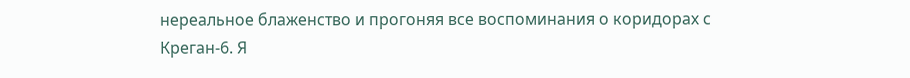нереальное блаженство и прогоняя все воспоминания о коридорах с Креган-6. Я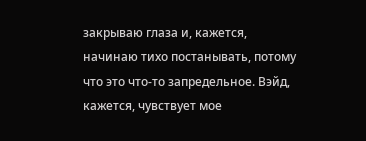закрываю глаза и, кажется, начинаю тихо постанывать, потому что это что-то запредельное. Вэйд, кажется, чувствует мое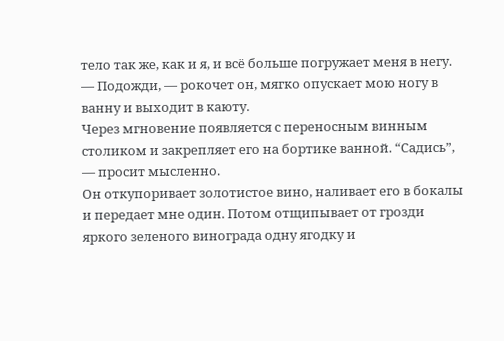тело так же, как и я, и всё больше погружает меня в негу.
— Подожди, — рокочет он, мягко опускает мою ногу в ванну и выходит в каюту.
Через мгновение появляется с переносным винным столиком и закрепляет его на бортике ванной. “Садись”, — просит мысленно.
Он откупоривает золотистое вино, наливает его в бокалы и передает мне один. Потом отщипывает от грозди яркого зеленого винограда одну ягодку и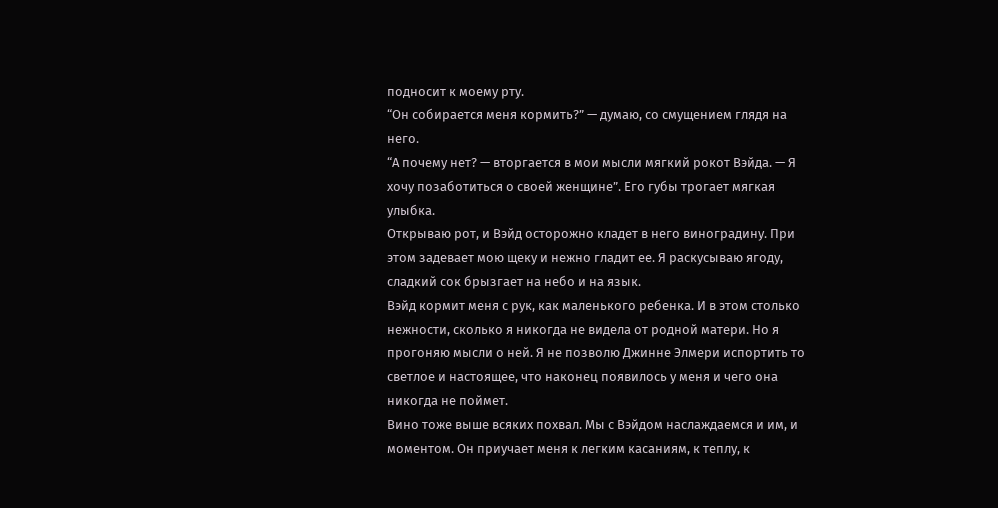подносит к моему рту.
“Он собирается меня кормить?” — думаю, со смущением глядя на него.
“А почему нет? — вторгается в мои мысли мягкий рокот Вэйда. — Я хочу позаботиться о своей женщине”. Его губы трогает мягкая улыбка.
Открываю рот, и Вэйд осторожно кладет в него виноградину. При этом задевает мою щеку и нежно гладит ее. Я раскусываю ягоду, сладкий сок брызгает на небо и на язык.
Вэйд кормит меня с рук, как маленького ребенка. И в этом столько нежности, сколько я никогда не видела от родной матери. Но я прогоняю мысли о ней. Я не позволю Джинне Элмери испортить то светлое и настоящее, что наконец появилось у меня и чего она никогда не поймет.
Вино тоже выше всяких похвал. Мы с Вэйдом наслаждаемся и им, и моментом. Он приучает меня к легким касаниям, к теплу, к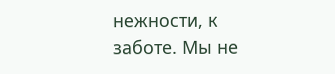нежности, к заботе. Мы не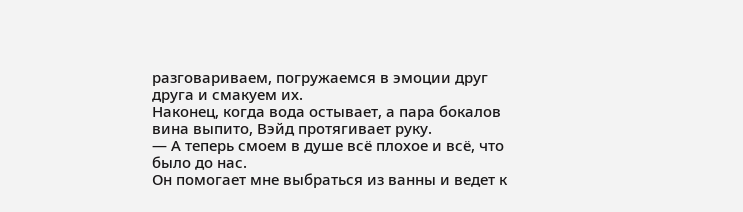разговариваем, погружаемся в эмоции друг друга и смакуем их.
Наконец, когда вода остывает, а пара бокалов вина выпито, Вэйд протягивает руку.
— А теперь смоем в душе всё плохое и всё, что было до нас.
Он помогает мне выбраться из ванны и ведет к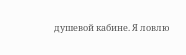душевой кабине. Я ловлю